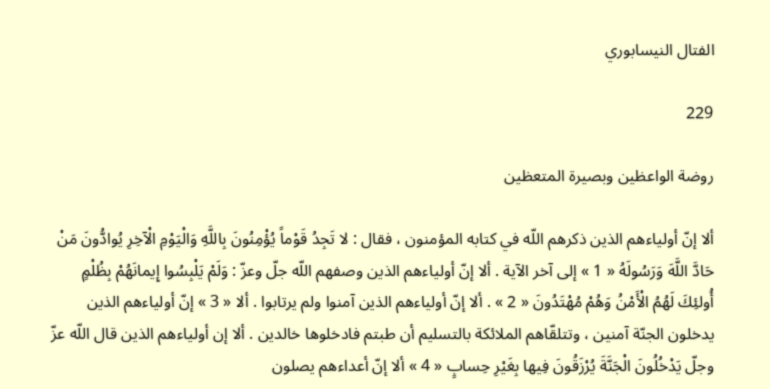الفتال النيسابوري

229

روضة الواعظين وبصيرة المتعظين

ألا إنّ أولياءهم الذين ذكرهم اللّه في كتابه المؤمنون ، فقال : لا تَجِدُ قَوْماً يُؤْمِنُونَ بِاللَّهِ وَالْيَوْمِ الْآخِرِ يُوادُّونَ مَنْ حَادَّ اللَّهَ وَرَسُولَهُ « 1 » إلى آخر الآية . ألا إنّ أولياءهم الذين وصفهم اللّه جلّ وعزّ : وَلَمْ يَلْبِسُوا إِيمانَهُمْ بِظُلْمٍ أُولئِكَ لَهُمُ الْأَمْنُ وَهُمْ مُهْتَدُونَ « 2 » . ألا إنّ أولياءهم الذين آمنوا ولم يرتابوا . ألا « 3 » إنّ أولياءهم الذين يدخلون الجنّة آمنين ، وتتلقّاهم الملائكة بالتسليم أن طبتم فادخلوها خالدين . ألا إن أولياءهم الذين قال اللّه عزّ وجلّ يَدْخُلُونَ الْجَنَّةَ يُرْزَقُونَ فِيها بِغَيْرِ حِسابٍ « 4 » ألا إنّ أعداءهم يصلون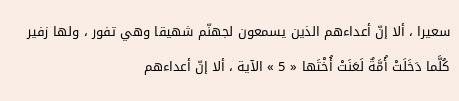سعيرا ، ألا إنّ أعداءهم الذين يسمعون لجهنّم شهيقا وهي تفور ، ولها زفير كُلَّما دَخَلَتْ أُمَّةٌ لَعَنَتْ أُخْتَها « 5 » الآية ، ألا إنّ أعداءهم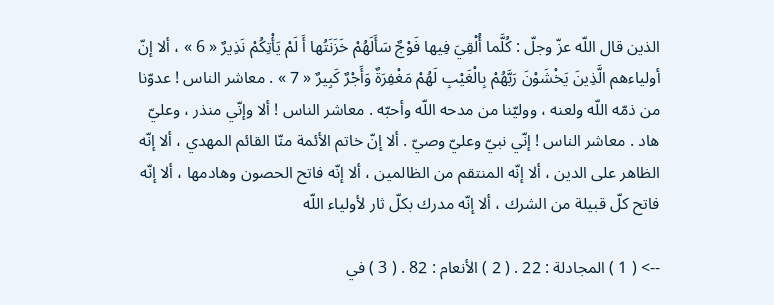الذين قال اللّه عزّ وجلّ : كُلَّما أُلْقِيَ فِيها فَوْجٌ سَأَلَهُمْ خَزَنَتُها أَ لَمْ يَأْتِكُمْ نَذِيرٌ « 6 » ، ألا إنّ أولياءهم الَّذِينَ يَخْشَوْنَ رَبَّهُمْ بِالْغَيْبِ لَهُمْ مَغْفِرَةٌ وَأَجْرٌ كَبِيرٌ « 7 » . معاشر الناس ! عدوّنا من ذمّه اللّه ولعنه ، ووليّنا من مدحه اللّه وأحبّه . معاشر الناس ! ألا وإنّي منذر ، وعليّ هاد . معاشر الناس ! إنّي نبيّ وعليّ وصيّ . ألا إنّ خاتم الأئمة منّا القائم المهدي ، ألا إنّه الظاهر على الدين ، ألا إنّه المنتقم من الظالمين ، ألا إنّه فاتح الحصون وهادمها ، ألا إنّه فاتح كلّ قبيلة من الشرك ، ألا إنّه مدرك بكلّ ثار لأولياء اللّه

--> ( 1 ) المجادلة : 22 . ( 2 ) الأنعام : 82 . ( 3 ) في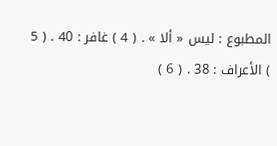المطبوع : ليس « ألا » . ( 4 ) غافر : 40 . ( 5 ) الأعراف : 38 . ( 6 )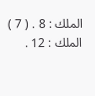الملك : 8 . ( 7 ) الملك : 12 .